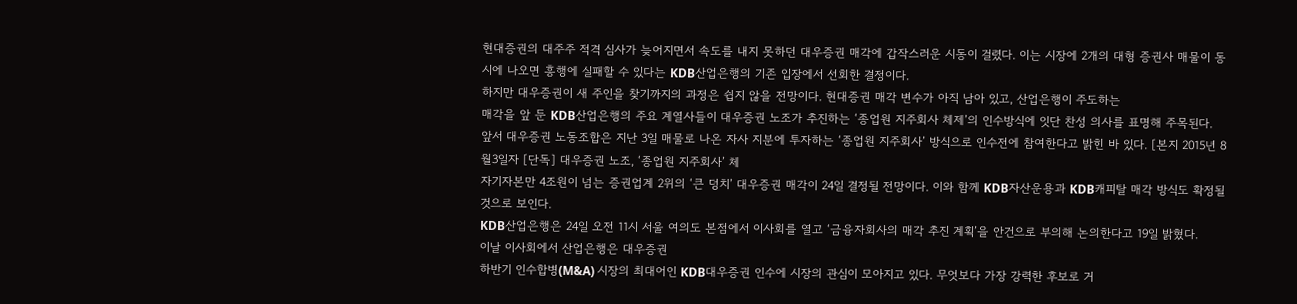현대증권의 대주주 적격 심사가 늦어지면서 속도를 내지 못하던 대우증권 매각에 갑작스러운 시동이 걸렸다. 이는 시장에 2개의 대형 증권사 매물이 동시에 나오면 흥행에 실패할 수 있다는 KDB산업은행의 기존 입장에서 선회한 결정이다.
하지만 대우증권이 새 주인을 찾기까지의 과정은 쉽지 않을 전망이다. 현대증권 매각 변수가 아직 남아 있고, 산업은행이 주도하는
매각을 앞 둔 KDB산업은행의 주요 계열사들이 대우증권 노조가 추진하는 ‘종업원 지주회사 체제’의 인수방식에 잇단 찬성 의사를 표명해 주목된다.
앞서 대우증권 노동조합은 지난 3일 매물로 나온 자사 지분에 투자하는 ‘종업원 지주회사’ 방식으로 인수전에 참여한다고 밝힌 바 있다. [본지 2015년 8월3일자 [단독] 대우증권 노조, ‘종업원 지주회사’ 체
자기자본만 4조원이 넘는 증권업계 2위의 ‘큰 덩치’ 대우증권 매각이 24일 결정될 전망이다. 이와 함께 KDB자산운용과 KDB캐피탈 매각 방식도 확정될 것으로 보인다.
KDB산업은행은 24일 오전 11시 서울 여의도 본점에서 이사회를 열고 ‘금융자회사의 매각 추진 계획’을 안건으로 부의해 논의한다고 19일 밝혔다.
이날 이사회에서 산업은행은 대우증권
하반기 인수합병(M&A) 시장의 최대어인 KDB대우증권 인수에 시장의 관심이 모아지고 있다. 무엇보다 가장 강력한 후보로 거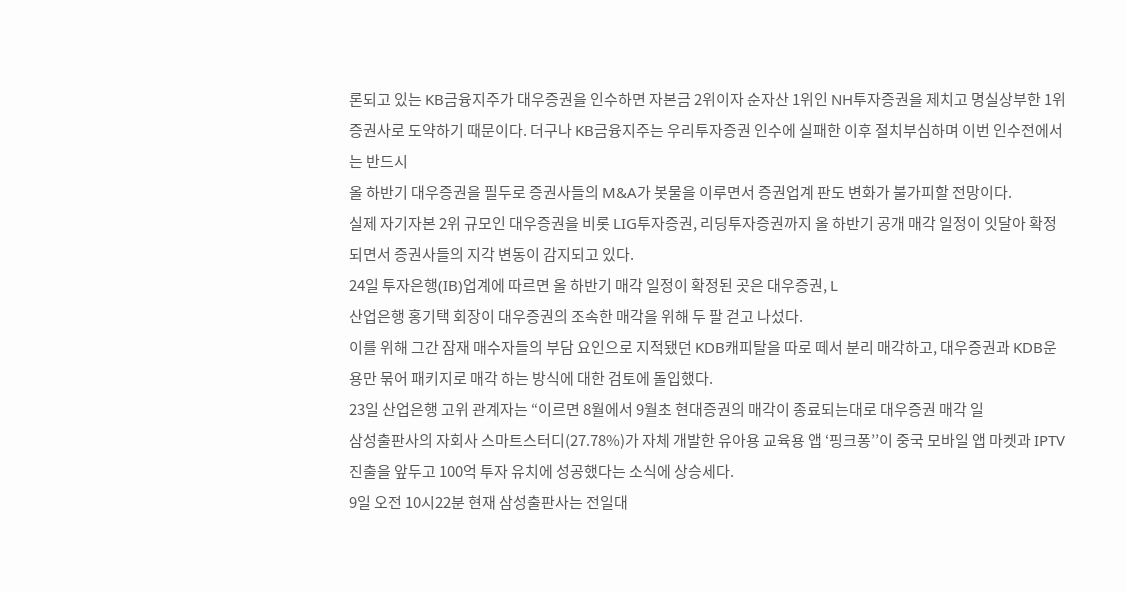론되고 있는 KB금융지주가 대우증권을 인수하면 자본금 2위이자 순자산 1위인 NH투자증권을 제치고 명실상부한 1위 증권사로 도약하기 때문이다. 더구나 KB금융지주는 우리투자증권 인수에 실패한 이후 절치부심하며 이번 인수전에서는 반드시
올 하반기 대우증권을 필두로 증권사들의 M&A가 봇물을 이루면서 증권업계 판도 변화가 불가피할 전망이다.
실제 자기자본 2위 규모인 대우증권을 비롯 LIG투자증권, 리딩투자증권까지 올 하반기 공개 매각 일정이 잇달아 확정되면서 증권사들의 지각 변동이 감지되고 있다.
24일 투자은행(IB)업계에 따르면 올 하반기 매각 일정이 확정된 곳은 대우증권, L
산업은행 홍기택 회장이 대우증권의 조속한 매각을 위해 두 팔 걷고 나섰다.
이를 위해 그간 잠재 매수자들의 부담 요인으로 지적됐던 KDB캐피탈을 따로 떼서 분리 매각하고, 대우증권과 KDB운용만 묶어 패키지로 매각 하는 방식에 대한 검토에 돌입했다.
23일 산업은행 고위 관계자는 “이르면 8월에서 9월초 현대증권의 매각이 종료되는대로 대우증권 매각 일
삼성출판사의 자회사 스마트스터디(27.78%)가 자체 개발한 유아용 교육용 앱 ‘핑크퐁’’이 중국 모바일 앱 마켓과 IPTV 진출을 앞두고 100억 투자 유치에 성공했다는 소식에 상승세다.
9일 오전 10시22분 현재 삼성출판사는 전일대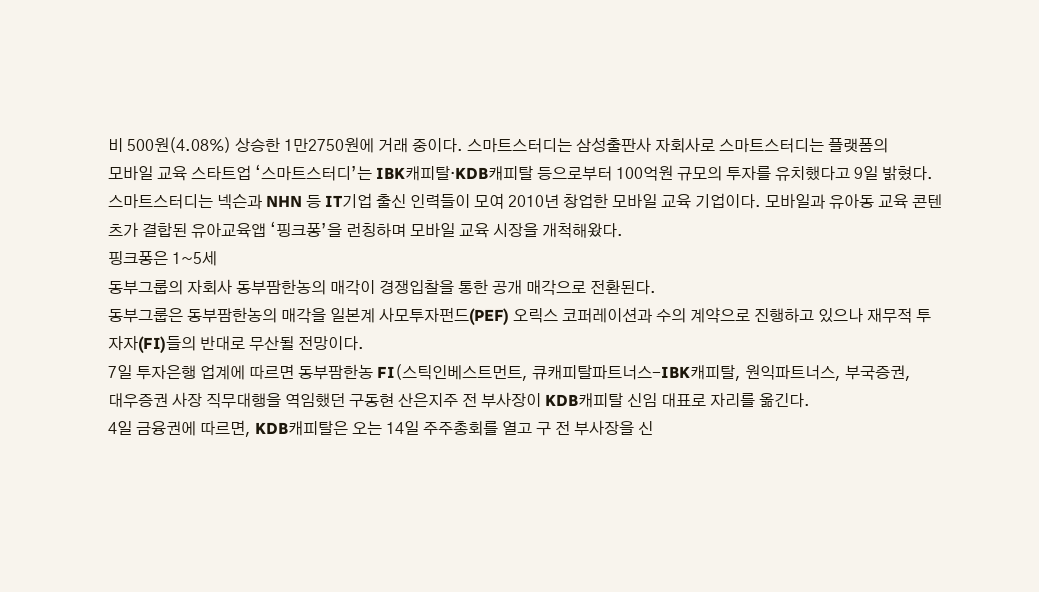비 500원(4.08%) 상승한 1만2750원에 거래 중이다. 스마트스터디는 삼성출판사 자회사로 스마트스터디는 플랫폼의
모바일 교육 스타트업 ‘스마트스터디’는 IBK캐피탈·KDB캐피탈 등으로부터 100억원 규모의 투자를 유치했다고 9일 밝혔다.
스마트스터디는 넥슨과 NHN 등 IT기업 출신 인력들이 모여 2010년 창업한 모바일 교육 기업이다. 모바일과 유아동 교육 콘텐츠가 결합된 유아교육앱 ‘핑크퐁’을 런칭하며 모바일 교육 시장을 개척해왔다.
핑크퐁은 1~5세
동부그룹의 자회사 동부팜한농의 매각이 경쟁입찰을 통한 공개 매각으로 전환된다.
동부그룹은 동부팜한농의 매각을 일본계 사모투자펀드(PEF) 오릭스 코퍼레이션과 수의 계약으로 진행하고 있으나 재무적 투자자(FI)들의 반대로 무산될 전망이다.
7일 투자은행 업계에 따르면 동부팜한농 FI(스틱인베스트먼트, 큐캐피탈파트너스-IBK캐피탈, 원익파트너스, 부국증권,
대우증권 사장 직무대행을 역임했던 구동현 산은지주 전 부사장이 KDB캐피탈 신임 대표로 자리를 옮긴다.
4일 금융권에 따르면, KDB캐피탈은 오는 14일 주주총회를 열고 구 전 부사장을 신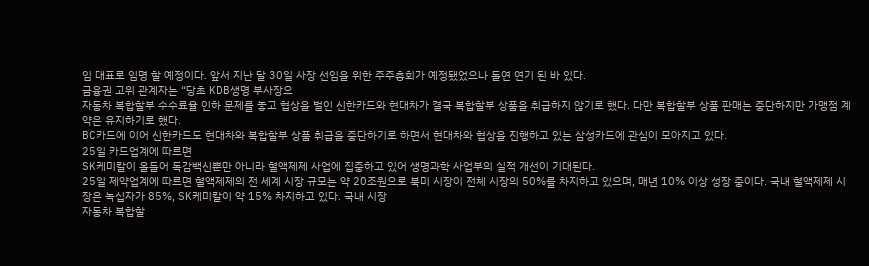임 대표로 임명 할 예정이다. 앞서 지난 달 30일 사장 선임을 위한 주주총회가 예정됐었으나 돌연 연기 된 바 있다.
금융권 고위 관계자는 “당초 KDB생명 부사장으
자동차 복합할부 수수료율 인하 문제를 놓고 협상을 벌인 신한카드와 현대차가 결국 복합할부 상품을 취급하지 않기로 했다. 다만 복합할부 상품 판매는 중단하지만 가맹점 계약은 유지하기로 했다.
BC카드에 이어 신한카드도 현대차와 복합할부 상품 취급을 중단하기로 하면서 현대차와 협상을 진행하고 있는 삼성카드에 관심이 모아지고 있다.
25일 카드업계에 따르면
SK케미칼이 올들어 독감백신뿐만 아니라 혈액제제 사업에 집중하고 있어 생명과학 사업부의 실적 개선이 기대된다.
25일 제약업계에 따르면 혈액제제의 전 세계 시장 규모는 약 20조원으로 북미 시장이 전체 시장의 50%를 차지하고 있으며, 매년 10% 이상 성장 중이다. 국내 혈액제제 시장은 녹십자가 85%, SK케미칼이 약 15% 차지하고 있다. 국내 시장
자동차 복합할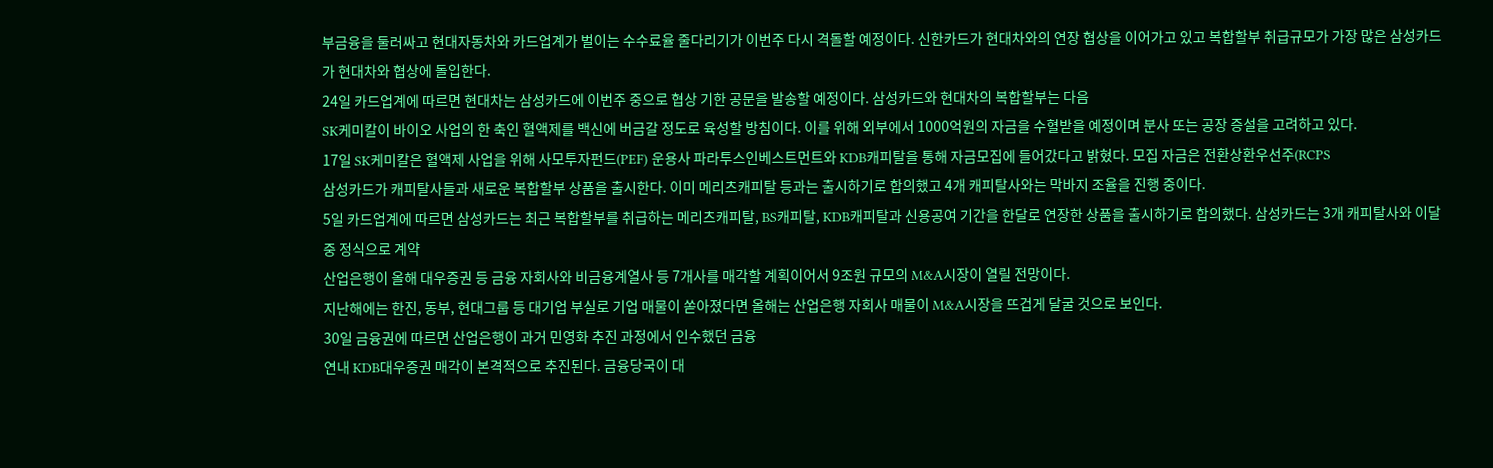부금융을 둘러싸고 현대자동차와 카드업계가 벌이는 수수료율 줄다리기가 이번주 다시 격돌할 예정이다. 신한카드가 현대차와의 연장 협상을 이어가고 있고 복합할부 취급규모가 가장 많은 삼성카드가 현대차와 협상에 돌입한다.
24일 카드업계에 따르면 현대차는 삼성카드에 이번주 중으로 협상 기한 공문을 발송할 예정이다. 삼성카드와 현대차의 복합할부는 다음
SK케미칼이 바이오 사업의 한 축인 혈액제를 백신에 버금갈 정도로 육성할 방침이다. 이를 위해 외부에서 1000억원의 자금을 수혈받을 예정이며 분사 또는 공장 증설을 고려하고 있다.
17일 SK케미칼은 혈액제 사업을 위해 사모투자펀드(PEF) 운용사 파라투스인베스트먼트와 KDB캐피탈을 통해 자금모집에 들어갔다고 밝혔다. 모집 자금은 전환상환우선주(RCPS
삼성카드가 캐피탈사들과 새로운 복합할부 상품을 출시한다. 이미 메리츠캐피탈 등과는 출시하기로 합의했고 4개 캐피탈사와는 막바지 조율을 진행 중이다.
5일 카드업계에 따르면 삼성카드는 최근 복합할부를 취급하는 메리츠캐피탈, BS캐피탈, KDB캐피탈과 신용공여 기간을 한달로 연장한 상품을 출시하기로 합의했다. 삼성카드는 3개 캐피탈사와 이달 중 정식으로 계약
산업은행이 올해 대우증권 등 금융 자회사와 비금융계열사 등 7개사를 매각할 계획이어서 9조원 규모의 M&A시장이 열릴 전망이다.
지난해에는 한진, 동부, 현대그룹 등 대기업 부실로 기업 매물이 쏟아졌다면 올해는 산업은행 자회사 매물이 M&A시장을 뜨겁게 달굴 것으로 보인다.
30일 금융권에 따르면 산업은행이 과거 민영화 추진 과정에서 인수했던 금융
연내 KDB대우증권 매각이 본격적으로 추진된다. 금융당국이 대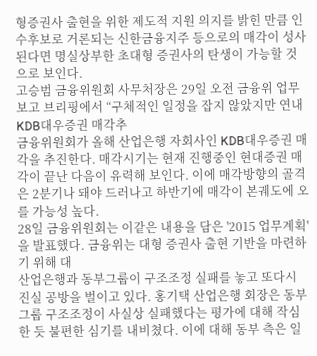형증권사 출현을 위한 제도적 지원 의지를 밝힌 만큼 인수후보로 거론되는 신한금융지주 등으로의 매각이 성사된다면 명실상부한 초대형 증권사의 탄생이 가능할 것으로 보인다.
고승범 금융위원회 사무처장은 29일 오전 금융위 업무보고 브리핑에서 “구체적인 일정을 잡지 않았지만 연내 KDB대우증권 매각추
금융위원회가 올해 산업은행 자회사인 KDB대우증권 매각을 추진한다. 매각시기는 현재 진행중인 현대증권 매각이 끝난 다음이 유력해 보인다. 이에 매각방향의 골격은 2분기나 돼야 드러나고 하반기에 매각이 본궤도에 오를 가능성 높다.
28일 금융위원회는 이같은 내용을 담은 '2015 업무계획'을 발표했다. 금융위는 대형 증권사 출현 기반을 마련하기 위해 대
산업은행과 동부그룹이 구조조정 실패를 놓고 또다시 진실 공방을 벌이고 있다. 홍기택 산업은행 회장은 동부그룹 구조조정이 사실상 실패했다는 평가에 대해 작심한 듯 불편한 심기를 내비쳤다. 이에 대해 동부 측은 일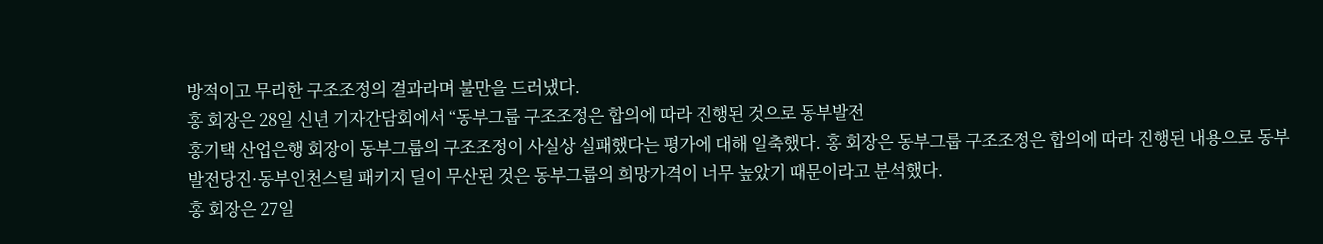방적이고 무리한 구조조정의 결과라며 불만을 드러냈다.
홍 회장은 28일 신년 기자간담회에서 “동부그룹 구조조정은 합의에 따라 진행된 것으로 동부발전
홍기택 산업은행 회장이 동부그룹의 구조조정이 사실상 실패했다는 평가에 대해 일축했다. 홍 회장은 동부그룹 구조조정은 합의에 따라 진행된 내용으로 동부발전당진·동부인천스틸 패키지 딜이 무산된 것은 동부그룹의 희망가격이 너무 높았기 때문이라고 분석했다.
홍 회장은 27일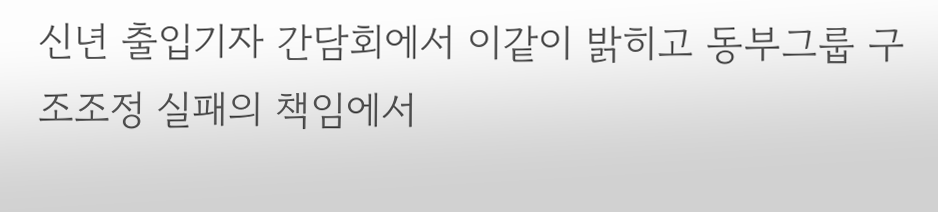신년 출입기자 간담회에서 이같이 밝히고 동부그룹 구조조정 실패의 책임에서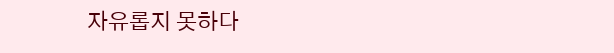자유롭지 못하다